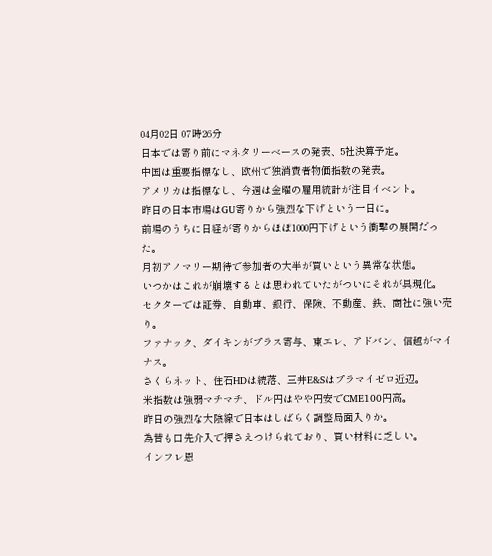04月02日 07時26分
日本では寄り前にマネタリーベースの発表、5社決算予定。
中国は重要指標なし、欧州で独消費者物価指数の発表。
アメリカは指標なし、今週は金曜の雇用統計が注目イベント。
昨日の日本市場はGU寄りから強烈な下げという一日に。
前場のうちに日経が寄りからほぼ1000円下げという衝撃の展開だった。
月初アノマリー期待で参加者の大半が買いという異常な状態。
いつかはこれが崩壊するとは思われていたがついにそれが具現化。
セクターでは証券、自動車、銀行、保険、不動産、鉄、商社に強い売り。
ファナック、ダイキンがプラス寄与、東エレ、アドバン、信越がマイナス。
さくらネット、住石HDは続落、三井E&Sはプラマイゼロ近辺。
米指数は強弱マチマチ、ドル円はやや円安でCME100円高。
昨日の強烈な大陰線で日本はしばらく調整局面入りか。
為替も口先介入で押さえつけられており、買い材料に乏しい。
インフレ恩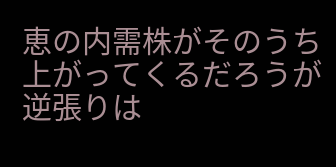恵の内需株がそのうち上がってくるだろうが逆張りは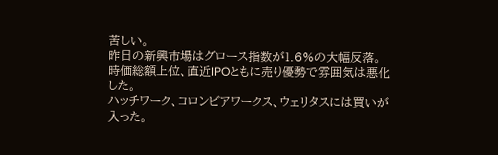苦しい。
昨日の新興市場はグロース指数が1.6%の大幅反落。
時価総額上位、直近IPOともに売り優勢で雰囲気は悪化した。
ハッチワーク、コロンビアワークス、ウェリタスには買いが入った。